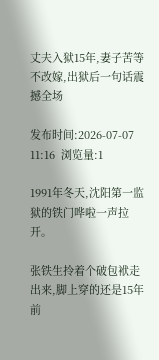丈夫入狱15年,妻子苦等不改嫁,出狱后一句话震撼全场

发布时间:2026-07-07 11:16  浏览量:1

1991年冬天,沈阳第一监狱的铁门哗啦一声拉开。

张铁生拎着个破包袱走出来,脚上穿的还是15年前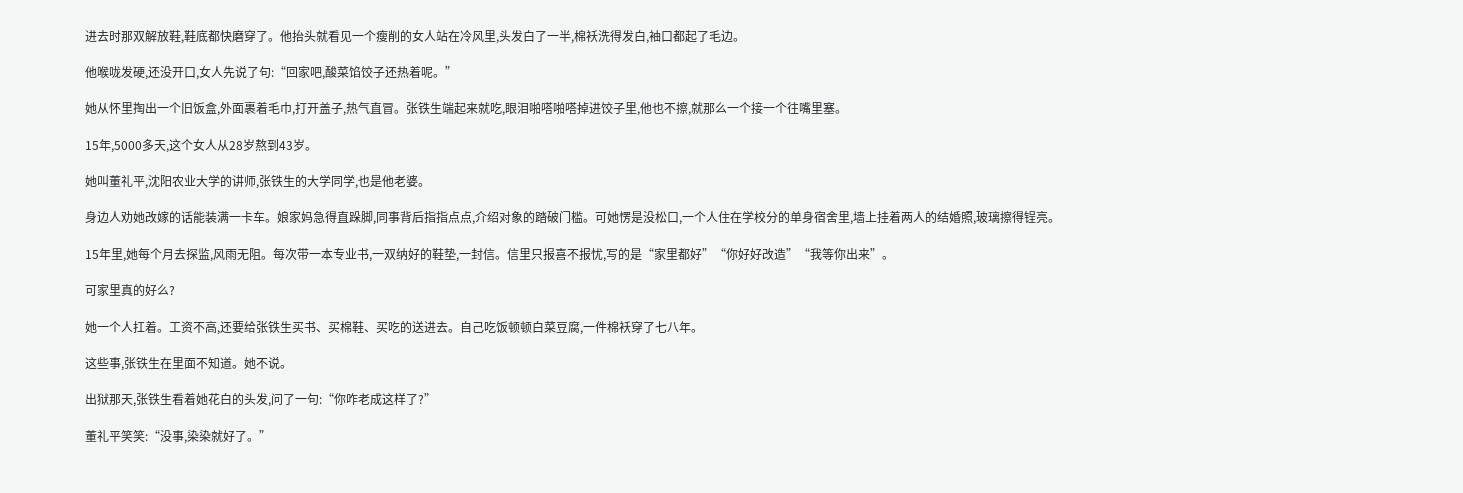进去时那双解放鞋,鞋底都快磨穿了。他抬头就看见一个瘦削的女人站在冷风里,头发白了一半,棉袄洗得发白,袖口都起了毛边。

他喉咙发硬,还没开口,女人先说了句:“回家吧,酸菜馅饺子还热着呢。”

她从怀里掏出一个旧饭盒,外面裹着毛巾,打开盖子,热气直冒。张铁生端起来就吃,眼泪啪嗒啪嗒掉进饺子里,他也不擦,就那么一个接一个往嘴里塞。

15年,5000多天,这个女人从28岁熬到43岁。

她叫董礼平,沈阳农业大学的讲师,张铁生的大学同学,也是他老婆。

身边人劝她改嫁的话能装满一卡车。娘家妈急得直跺脚,同事背后指指点点,介绍对象的踏破门槛。可她愣是没松口,一个人住在学校分的单身宿舍里,墙上挂着两人的结婚照,玻璃擦得锃亮。

15年里,她每个月去探监,风雨无阻。每次带一本专业书,一双纳好的鞋垫,一封信。信里只报喜不报忧,写的是“家里都好”“你好好改造”“我等你出来”。

可家里真的好么?

她一个人扛着。工资不高,还要给张铁生买书、买棉鞋、买吃的送进去。自己吃饭顿顿白菜豆腐,一件棉袄穿了七八年。

这些事,张铁生在里面不知道。她不说。

出狱那天,张铁生看着她花白的头发,问了一句:“你咋老成这样了?”

董礼平笑笑:“没事,染染就好了。”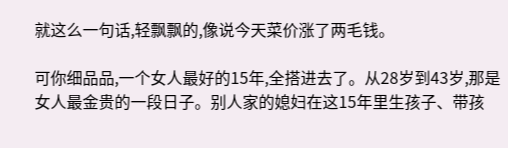就这么一句话,轻飘飘的,像说今天菜价涨了两毛钱。

可你细品品,一个女人最好的15年,全搭进去了。从28岁到43岁,那是女人最金贵的一段日子。别人家的媳妇在这15年里生孩子、带孩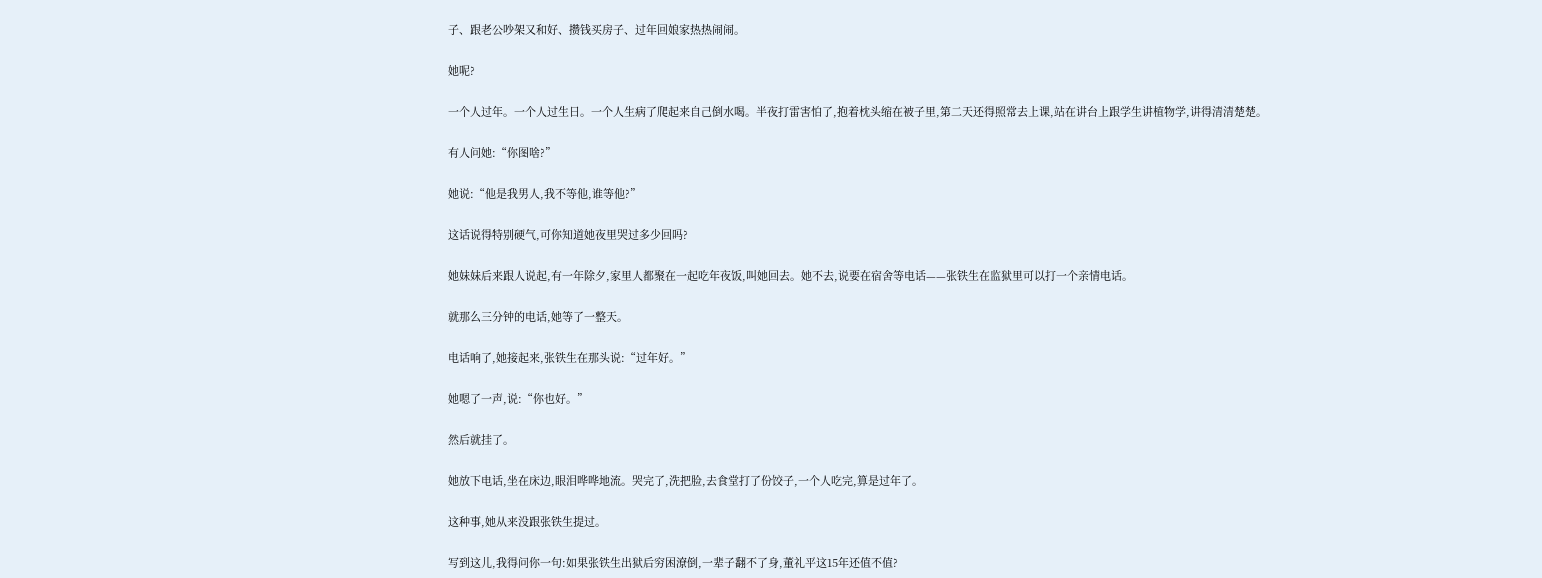子、跟老公吵架又和好、攒钱买房子、过年回娘家热热闹闹。

她呢?

一个人过年。一个人过生日。一个人生病了爬起来自己倒水喝。半夜打雷害怕了,抱着枕头缩在被子里,第二天还得照常去上课,站在讲台上跟学生讲植物学,讲得清清楚楚。

有人问她:“你图啥?”

她说:“他是我男人,我不等他,谁等他?”

这话说得特别硬气,可你知道她夜里哭过多少回吗?

她妹妹后来跟人说起,有一年除夕,家里人都聚在一起吃年夜饭,叫她回去。她不去,说要在宿舍等电话——张铁生在监狱里可以打一个亲情电话。

就那么三分钟的电话,她等了一整天。

电话响了,她接起来,张铁生在那头说:“过年好。”

她嗯了一声,说:“你也好。”

然后就挂了。

她放下电话,坐在床边,眼泪哗哗地流。哭完了,洗把脸,去食堂打了份饺子,一个人吃完,算是过年了。

这种事,她从来没跟张铁生提过。

写到这儿,我得问你一句:如果张铁生出狱后穷困潦倒,一辈子翻不了身,董礼平这15年还值不值?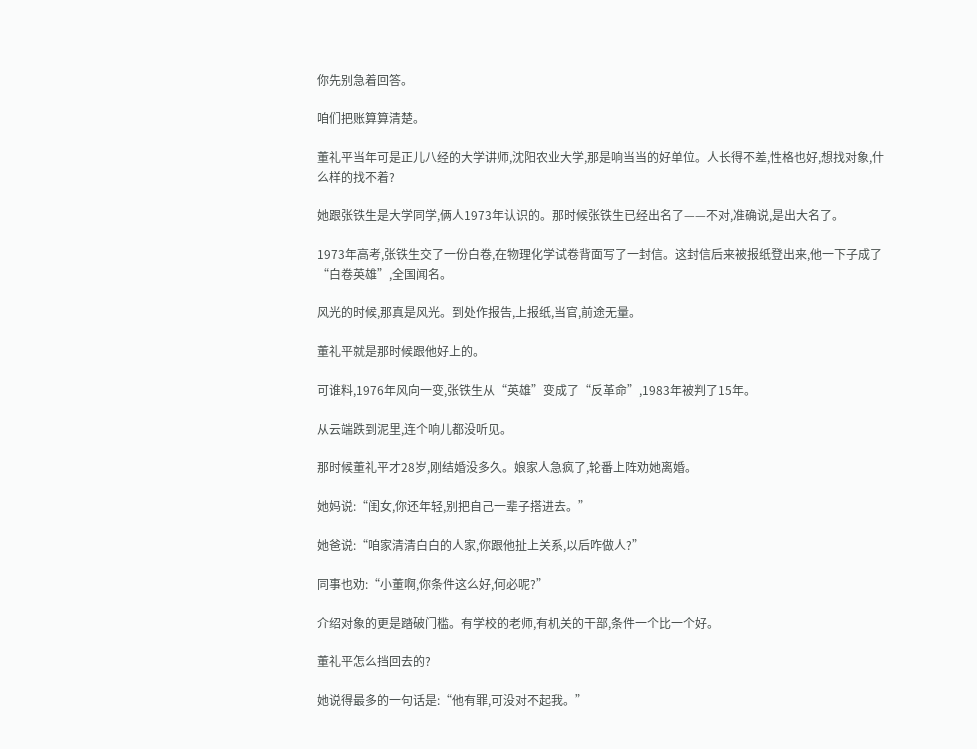你先别急着回答。

咱们把账算算清楚。

董礼平当年可是正儿八经的大学讲师,沈阳农业大学,那是响当当的好单位。人长得不差,性格也好,想找对象,什么样的找不着?

她跟张铁生是大学同学,俩人1973年认识的。那时候张铁生已经出名了——不对,准确说,是出大名了。

1973年高考,张铁生交了一份白卷,在物理化学试卷背面写了一封信。这封信后来被报纸登出来,他一下子成了“白卷英雄”,全国闻名。

风光的时候,那真是风光。到处作报告,上报纸,当官,前途无量。

董礼平就是那时候跟他好上的。

可谁料,1976年风向一变,张铁生从“英雄”变成了“反革命”,1983年被判了15年。

从云端跌到泥里,连个响儿都没听见。

那时候董礼平才28岁,刚结婚没多久。娘家人急疯了,轮番上阵劝她离婚。

她妈说:“闺女,你还年轻,别把自己一辈子搭进去。”

她爸说:“咱家清清白白的人家,你跟他扯上关系,以后咋做人?”

同事也劝:“小董啊,你条件这么好,何必呢?”

介绍对象的更是踏破门槛。有学校的老师,有机关的干部,条件一个比一个好。

董礼平怎么挡回去的?

她说得最多的一句话是:“他有罪,可没对不起我。”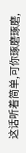这话听着简单,可你琢磨琢磨,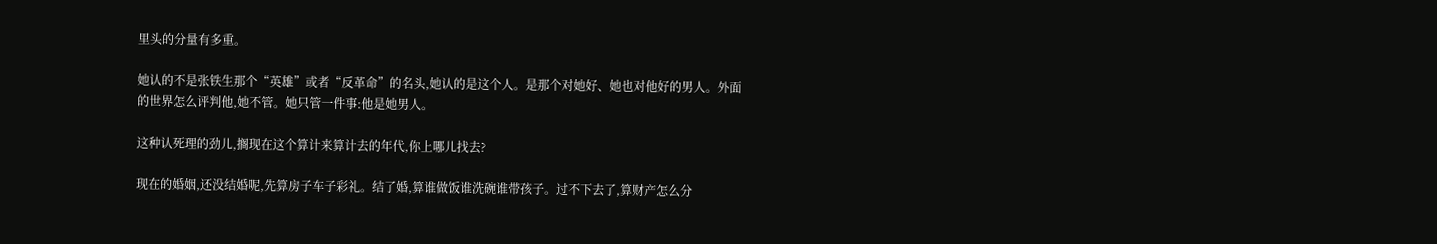里头的分量有多重。

她认的不是张铁生那个“英雄”或者“反革命”的名头,她认的是这个人。是那个对她好、她也对他好的男人。外面的世界怎么评判他,她不管。她只管一件事:他是她男人。

这种认死理的劲儿,搁现在这个算计来算计去的年代,你上哪儿找去?

现在的婚姻,还没结婚呢,先算房子车子彩礼。结了婚,算谁做饭谁洗碗谁带孩子。过不下去了,算财产怎么分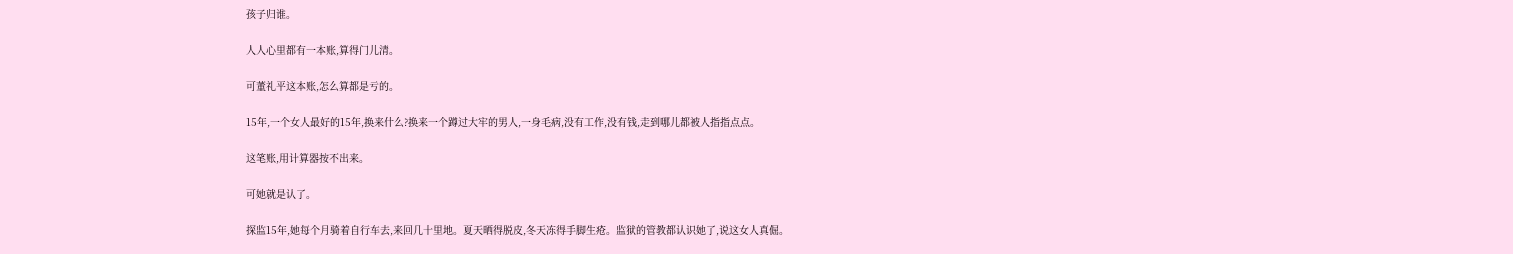孩子归谁。

人人心里都有一本账,算得门儿清。

可董礼平这本账,怎么算都是亏的。

15年,一个女人最好的15年,换来什么?换来一个蹲过大牢的男人,一身毛病,没有工作,没有钱,走到哪儿都被人指指点点。

这笔账,用计算器按不出来。

可她就是认了。

探监15年,她每个月骑着自行车去,来回几十里地。夏天晒得脱皮,冬天冻得手脚生疮。监狱的管教都认识她了,说这女人真倔。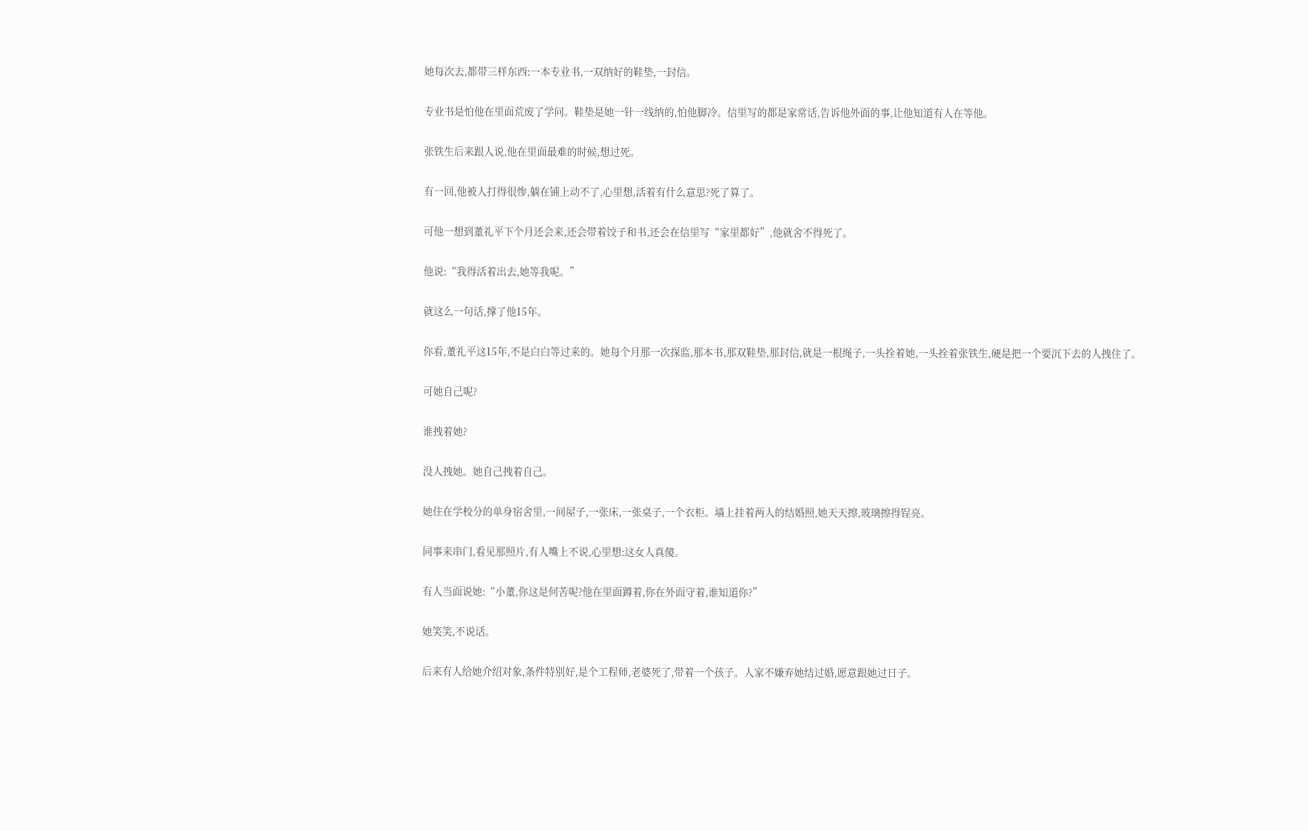她每次去,都带三样东西:一本专业书,一双纳好的鞋垫,一封信。

专业书是怕他在里面荒废了学问。鞋垫是她一针一线纳的,怕他脚冷。信里写的都是家常话,告诉他外面的事,让他知道有人在等他。

张铁生后来跟人说,他在里面最难的时候,想过死。

有一回,他被人打得很惨,躺在铺上动不了,心里想,活着有什么意思?死了算了。

可他一想到董礼平下个月还会来,还会带着饺子和书,还会在信里写“家里都好”,他就舍不得死了。

他说:“我得活着出去,她等我呢。”

就这么一句话,撑了他15年。

你看,董礼平这15年,不是白白等过来的。她每个月那一次探监,那本书,那双鞋垫,那封信,就是一根绳子,一头拴着她,一头拴着张铁生,硬是把一个要沉下去的人拽住了。

可她自己呢?

谁拽着她?

没人拽她。她自己拽着自己。

她住在学校分的单身宿舍里,一间屋子,一张床,一张桌子,一个衣柜。墙上挂着两人的结婚照,她天天擦,玻璃擦得锃亮。

同事来串门,看见那照片,有人嘴上不说,心里想:这女人真傻。

有人当面说她:“小董,你这是何苦呢?他在里面蹲着,你在外面守着,谁知道你?”

她笑笑,不说话。

后来有人给她介绍对象,条件特别好,是个工程师,老婆死了,带着一个孩子。人家不嫌弃她结过婚,愿意跟她过日子。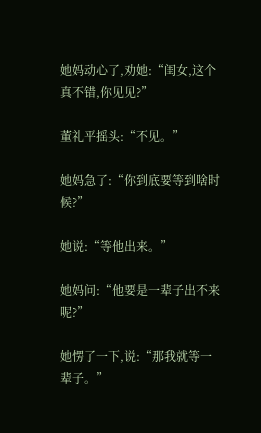她妈动心了,劝她:“闺女,这个真不错,你见见?”

董礼平摇头:“不见。”

她妈急了:“你到底要等到啥时候?”

她说:“等他出来。”

她妈问:“他要是一辈子出不来呢?”

她愣了一下,说:“那我就等一辈子。”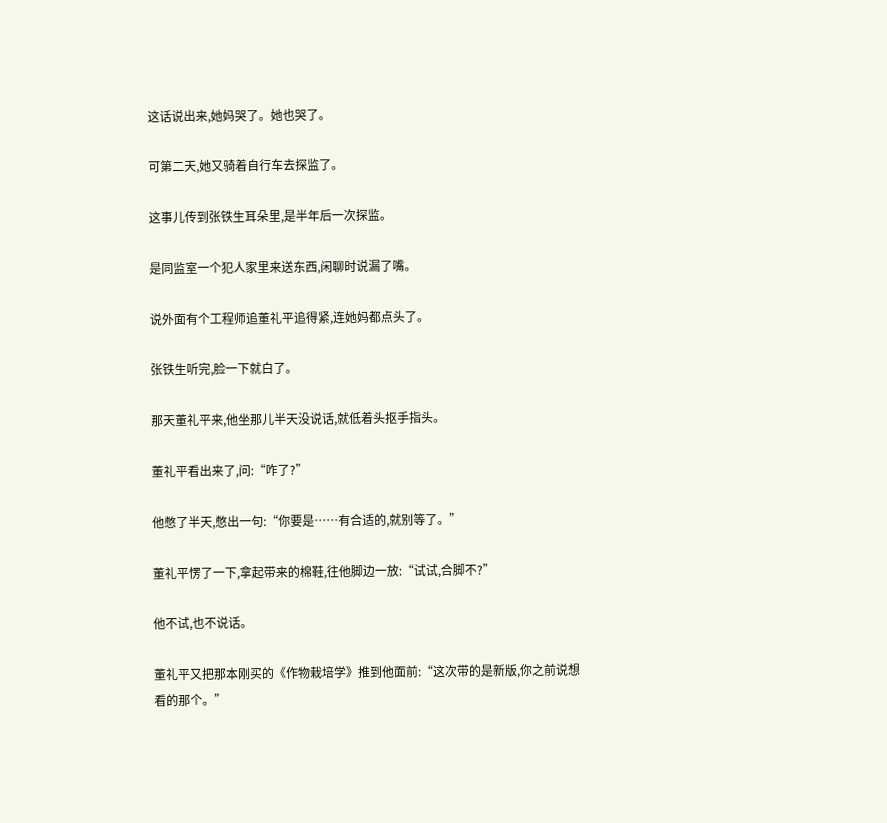这话说出来,她妈哭了。她也哭了。

可第二天,她又骑着自行车去探监了。

这事儿传到张铁生耳朵里,是半年后一次探监。

是同监室一个犯人家里来送东西,闲聊时说漏了嘴。

说外面有个工程师追董礼平追得紧,连她妈都点头了。

张铁生听完,脸一下就白了。

那天董礼平来,他坐那儿半天没说话,就低着头抠手指头。

董礼平看出来了,问:“咋了?”

他憋了半天,憋出一句:“你要是……有合适的,就别等了。”

董礼平愣了一下,拿起带来的棉鞋,往他脚边一放:“试试,合脚不?”

他不试,也不说话。

董礼平又把那本刚买的《作物栽培学》推到他面前:“这次带的是新版,你之前说想看的那个。”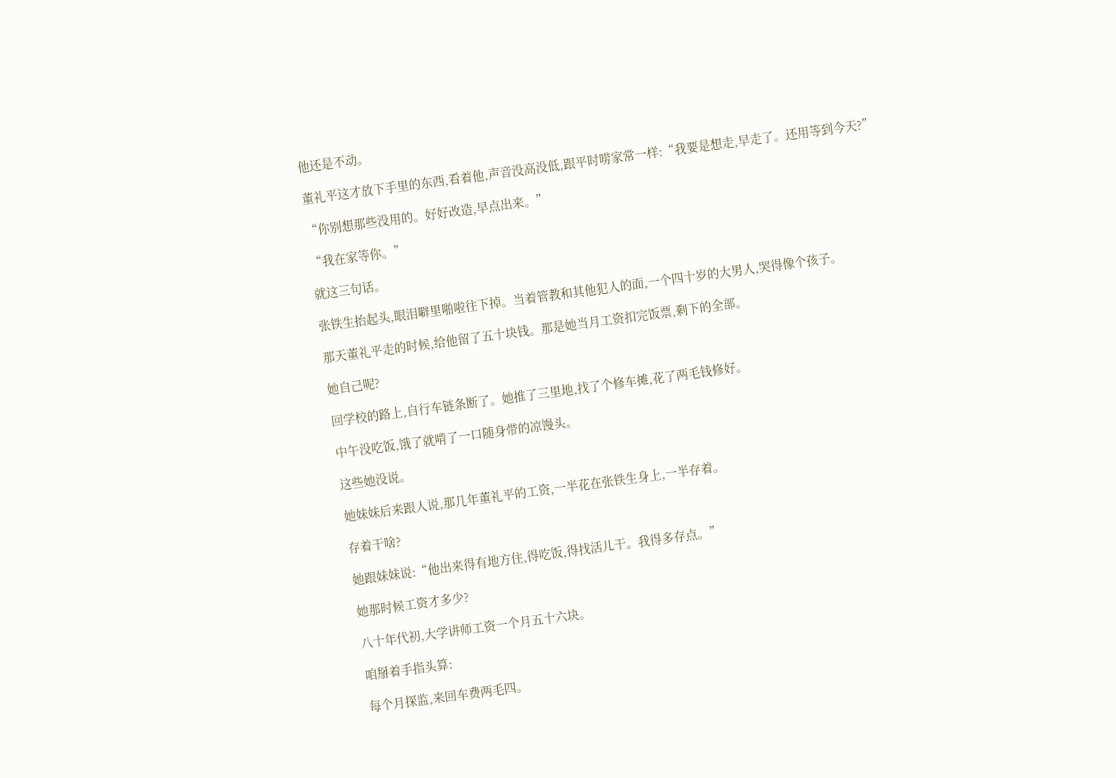他还是不动。

董礼平这才放下手里的东西,看着他,声音没高没低,跟平时唠家常一样:“我要是想走,早走了。还用等到今天?”

“你别想那些没用的。好好改造,早点出来。”

“我在家等你。”

就这三句话。

张铁生抬起头,眼泪噼里啪啦往下掉。当着管教和其他犯人的面,一个四十岁的大男人,哭得像个孩子。

那天董礼平走的时候,给他留了五十块钱。那是她当月工资扣完饭票,剩下的全部。

她自己呢?

回学校的路上,自行车链条断了。她推了三里地,找了个修车摊,花了两毛钱修好。

中午没吃饭,饿了就啃了一口随身带的凉馒头。

这些她没说。

她妹妹后来跟人说,那几年董礼平的工资,一半花在张铁生身上,一半存着。

存着干啥?

她跟妹妹说:“他出来得有地方住,得吃饭,得找活儿干。我得多存点。”

她那时候工资才多少?

八十年代初,大学讲师工资一个月五十六块。

咱掰着手指头算:

每个月探监,来回车费两毛四。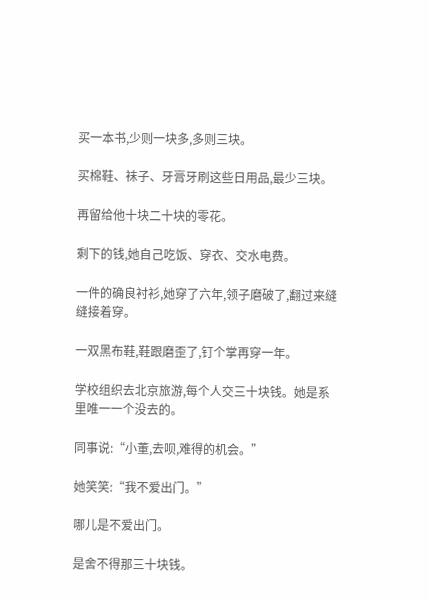买一本书,少则一块多,多则三块。

买棉鞋、袜子、牙膏牙刷这些日用品,最少三块。

再留给他十块二十块的零花。

剩下的钱,她自己吃饭、穿衣、交水电费。

一件的确良衬衫,她穿了六年,领子磨破了,翻过来缝缝接着穿。

一双黑布鞋,鞋跟磨歪了,钉个掌再穿一年。

学校组织去北京旅游,每个人交三十块钱。她是系里唯一一个没去的。

同事说:“小董,去呗,难得的机会。”

她笑笑:“我不爱出门。”

哪儿是不爱出门。

是舍不得那三十块钱。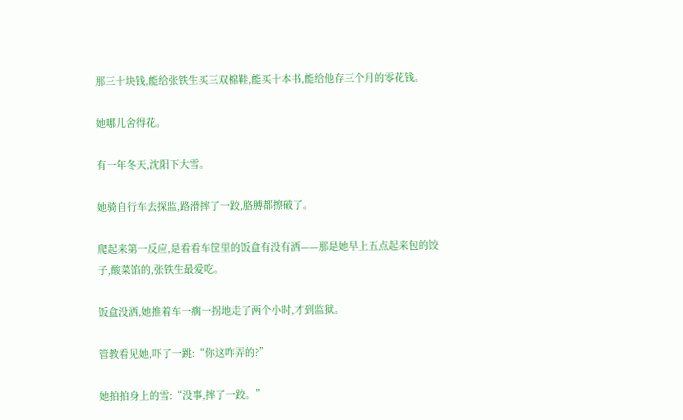那三十块钱,能给张铁生买三双棉鞋,能买十本书,能给他存三个月的零花钱。

她哪儿舍得花。

有一年冬天,沈阳下大雪。

她骑自行车去探监,路滑摔了一跤,胳膊都擦破了。

爬起来第一反应,是看看车筐里的饭盒有没有洒——那是她早上五点起来包的饺子,酸菜馅的,张铁生最爱吃。

饭盒没洒,她推着车一瘸一拐地走了两个小时,才到监狱。

管教看见她,吓了一跳:“你这咋弄的?”

她拍拍身上的雪:“没事,摔了一跤。”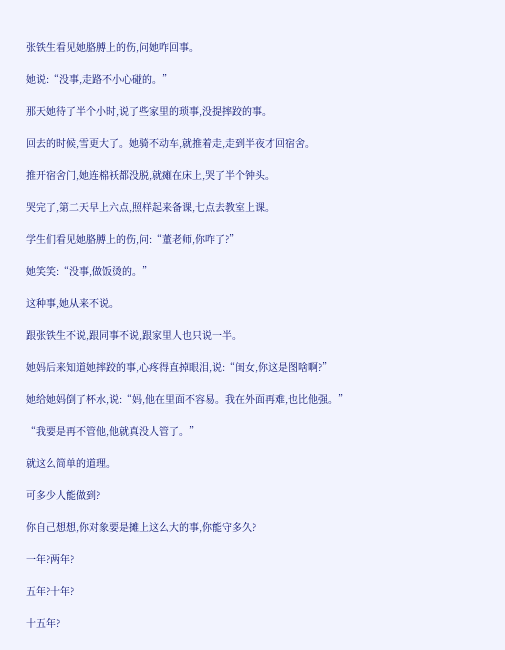张铁生看见她胳膊上的伤,问她咋回事。

她说:“没事,走路不小心碰的。”

那天她待了半个小时,说了些家里的琐事,没提摔跤的事。

回去的时候,雪更大了。她骑不动车,就推着走,走到半夜才回宿舍。

推开宿舍门,她连棉袄都没脱,就瘫在床上,哭了半个钟头。

哭完了,第二天早上六点,照样起来备课,七点去教室上课。

学生们看见她胳膊上的伤,问:“董老师,你咋了?”

她笑笑:“没事,做饭烫的。”

这种事,她从来不说。

跟张铁生不说,跟同事不说,跟家里人也只说一半。

她妈后来知道她摔跤的事,心疼得直掉眼泪,说:“闺女,你这是图啥啊?”

她给她妈倒了杯水,说:“妈,他在里面不容易。我在外面再难,也比他强。”

“我要是再不管他,他就真没人管了。”

就这么简单的道理。

可多少人能做到?

你自己想想,你对象要是摊上这么大的事,你能守多久?

一年?两年?

五年?十年?

十五年?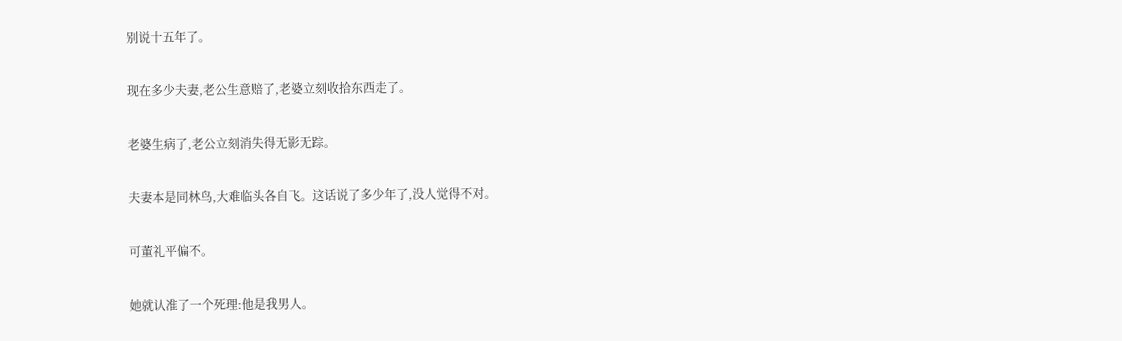别说十五年了。

现在多少夫妻,老公生意赔了,老婆立刻收拾东西走了。

老婆生病了,老公立刻消失得无影无踪。

夫妻本是同林鸟,大难临头各自飞。这话说了多少年了,没人觉得不对。

可董礼平偏不。

她就认准了一个死理:他是我男人。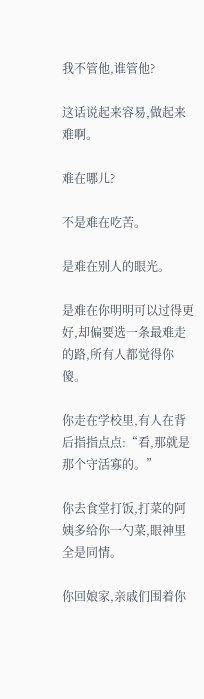我不管他,谁管他?

这话说起来容易,做起来难啊。

难在哪儿?

不是难在吃苦。

是难在别人的眼光。

是难在你明明可以过得更好,却偏要选一条最难走的路,所有人都觉得你傻。

你走在学校里,有人在背后指指点点:“看,那就是那个守活寡的。”

你去食堂打饭,打菜的阿姨多给你一勺菜,眼神里全是同情。

你回娘家,亲戚们围着你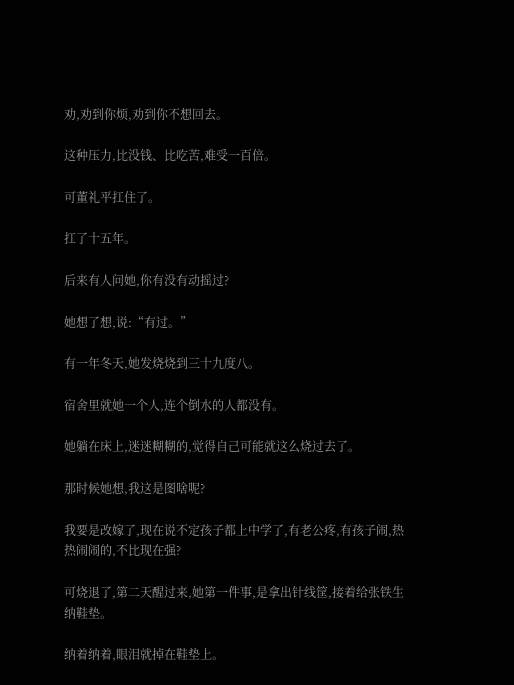劝,劝到你烦,劝到你不想回去。

这种压力,比没钱、比吃苦,难受一百倍。

可董礼平扛住了。

扛了十五年。

后来有人问她,你有没有动摇过?

她想了想,说:“有过。”

有一年冬天,她发烧烧到三十九度八。

宿舍里就她一个人,连个倒水的人都没有。

她躺在床上,迷迷糊糊的,觉得自己可能就这么烧过去了。

那时候她想,我这是图啥呢?

我要是改嫁了,现在说不定孩子都上中学了,有老公疼,有孩子闹,热热闹闹的,不比现在强?

可烧退了,第二天醒过来,她第一件事,是拿出针线筐,接着给张铁生纳鞋垫。

纳着纳着,眼泪就掉在鞋垫上。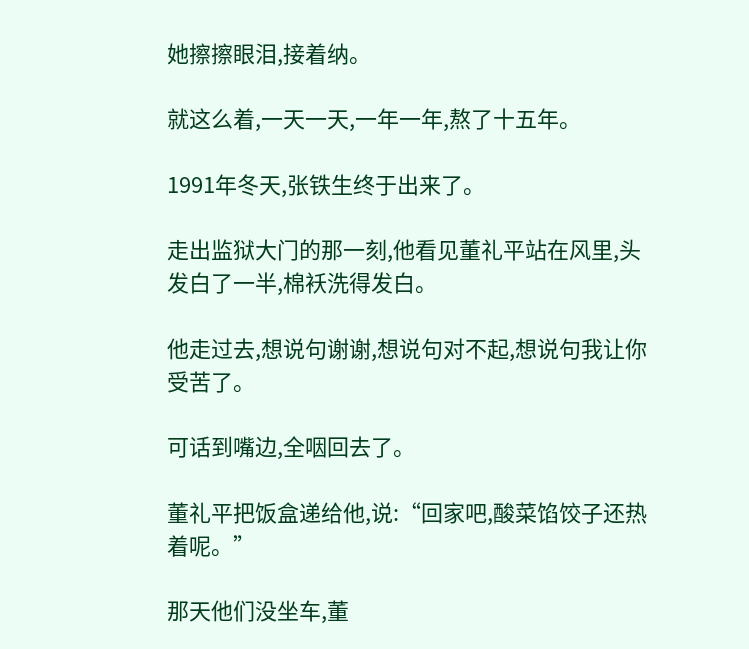她擦擦眼泪,接着纳。

就这么着,一天一天,一年一年,熬了十五年。

1991年冬天,张铁生终于出来了。

走出监狱大门的那一刻,他看见董礼平站在风里,头发白了一半,棉袄洗得发白。

他走过去,想说句谢谢,想说句对不起,想说句我让你受苦了。

可话到嘴边,全咽回去了。

董礼平把饭盒递给他,说:“回家吧,酸菜馅饺子还热着呢。”

那天他们没坐车,董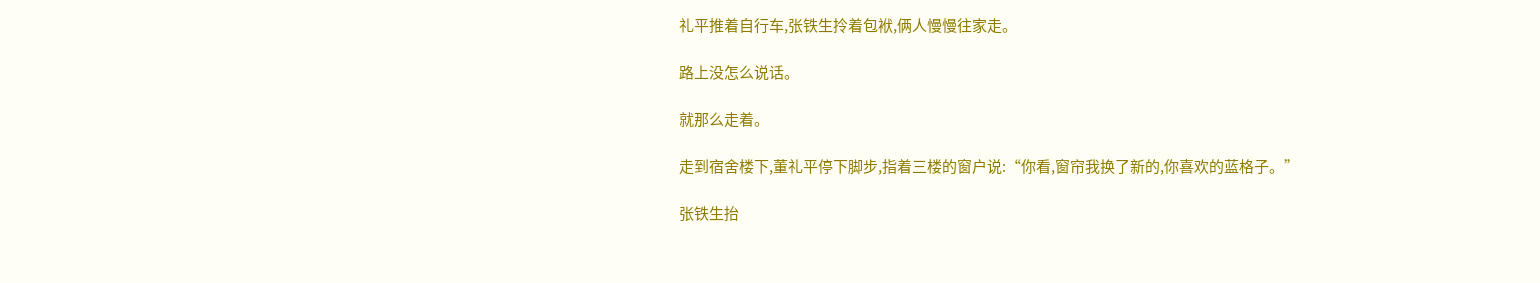礼平推着自行车,张铁生拎着包袱,俩人慢慢往家走。

路上没怎么说话。

就那么走着。

走到宿舍楼下,董礼平停下脚步,指着三楼的窗户说:“你看,窗帘我换了新的,你喜欢的蓝格子。”

张铁生抬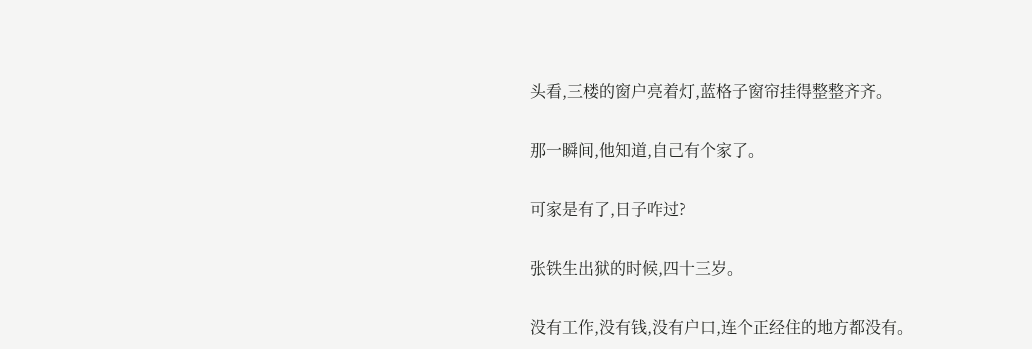头看,三楼的窗户亮着灯,蓝格子窗帘挂得整整齐齐。

那一瞬间,他知道,自己有个家了。

可家是有了,日子咋过?

张铁生出狱的时候,四十三岁。

没有工作,没有钱,没有户口,连个正经住的地方都没有。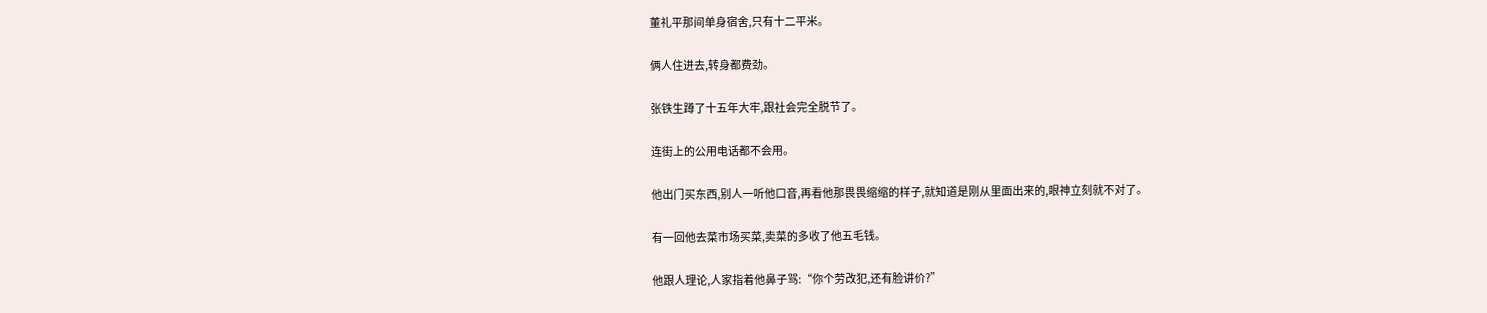董礼平那间单身宿舍,只有十二平米。

俩人住进去,转身都费劲。

张铁生蹲了十五年大牢,跟社会完全脱节了。

连街上的公用电话都不会用。

他出门买东西,别人一听他口音,再看他那畏畏缩缩的样子,就知道是刚从里面出来的,眼神立刻就不对了。

有一回他去菜市场买菜,卖菜的多收了他五毛钱。

他跟人理论,人家指着他鼻子骂:“你个劳改犯,还有脸讲价?”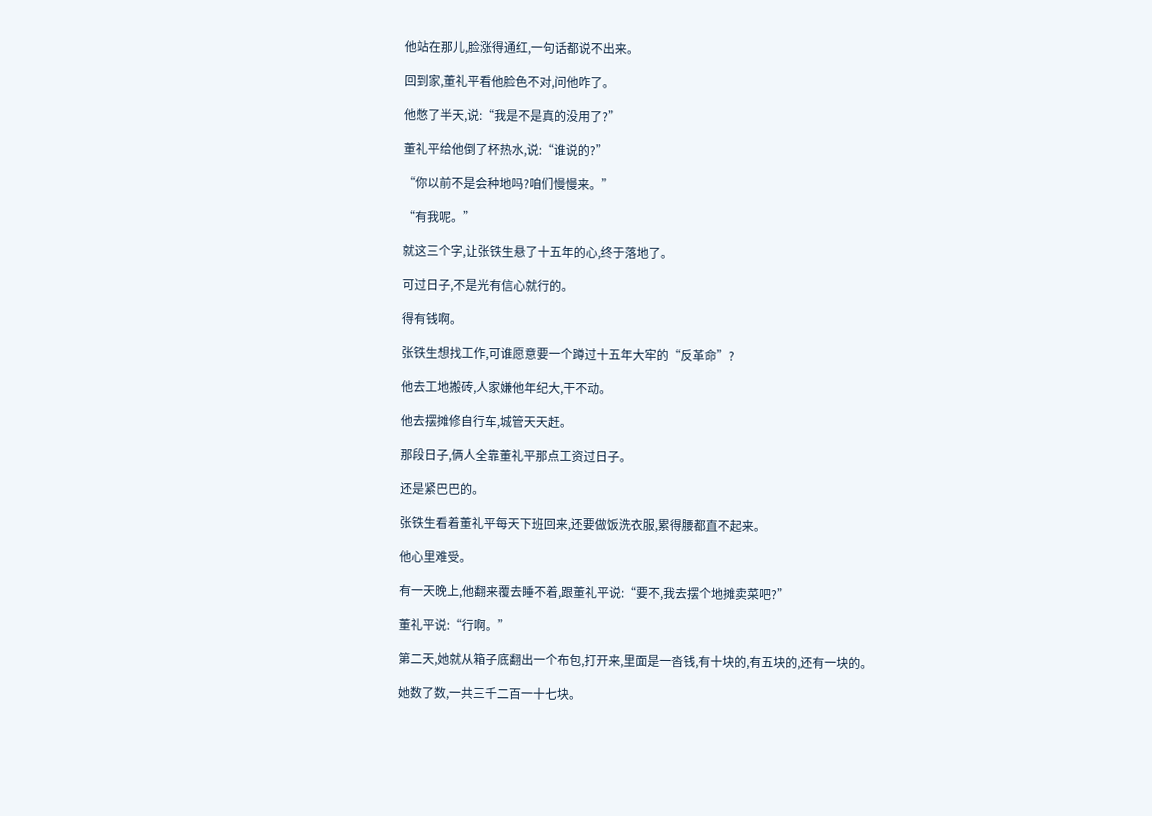他站在那儿,脸涨得通红,一句话都说不出来。

回到家,董礼平看他脸色不对,问他咋了。

他憋了半天,说:“我是不是真的没用了?”

董礼平给他倒了杯热水,说:“谁说的?”

“你以前不是会种地吗?咱们慢慢来。”

“有我呢。”

就这三个字,让张铁生悬了十五年的心,终于落地了。

可过日子,不是光有信心就行的。

得有钱啊。

张铁生想找工作,可谁愿意要一个蹲过十五年大牢的“反革命”?

他去工地搬砖,人家嫌他年纪大,干不动。

他去摆摊修自行车,城管天天赶。

那段日子,俩人全靠董礼平那点工资过日子。

还是紧巴巴的。

张铁生看着董礼平每天下班回来,还要做饭洗衣服,累得腰都直不起来。

他心里难受。

有一天晚上,他翻来覆去睡不着,跟董礼平说:“要不,我去摆个地摊卖菜吧?”

董礼平说:“行啊。”

第二天,她就从箱子底翻出一个布包,打开来,里面是一沓钱,有十块的,有五块的,还有一块的。

她数了数,一共三千二百一十七块。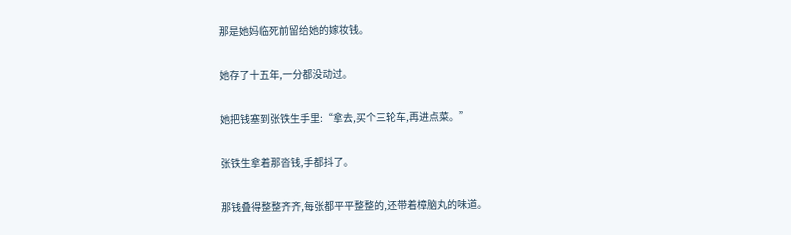那是她妈临死前留给她的嫁妆钱。

她存了十五年,一分都没动过。

她把钱塞到张铁生手里:“拿去,买个三轮车,再进点菜。”

张铁生拿着那沓钱,手都抖了。

那钱叠得整整齐齐,每张都平平整整的,还带着樟脑丸的味道。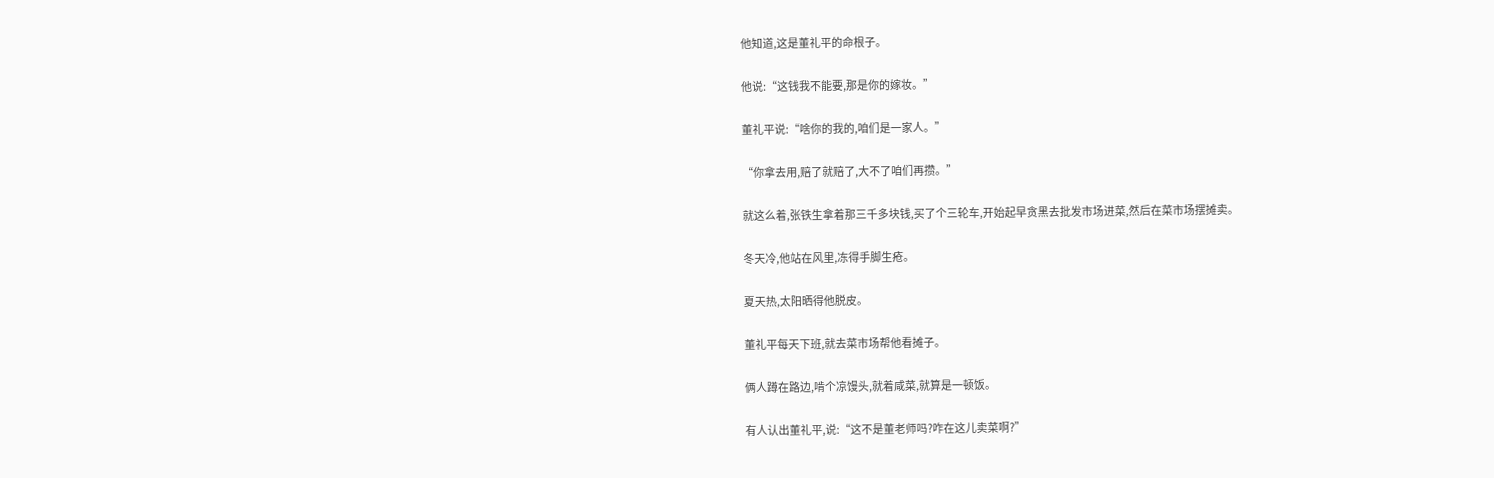他知道,这是董礼平的命根子。

他说:“这钱我不能要,那是你的嫁妆。”

董礼平说:“啥你的我的,咱们是一家人。”

“你拿去用,赔了就赔了,大不了咱们再攒。”

就这么着,张铁生拿着那三千多块钱,买了个三轮车,开始起早贪黑去批发市场进菜,然后在菜市场摆摊卖。

冬天冷,他站在风里,冻得手脚生疮。

夏天热,太阳晒得他脱皮。

董礼平每天下班,就去菜市场帮他看摊子。

俩人蹲在路边,啃个凉馒头,就着咸菜,就算是一顿饭。

有人认出董礼平,说:“这不是董老师吗?咋在这儿卖菜啊?”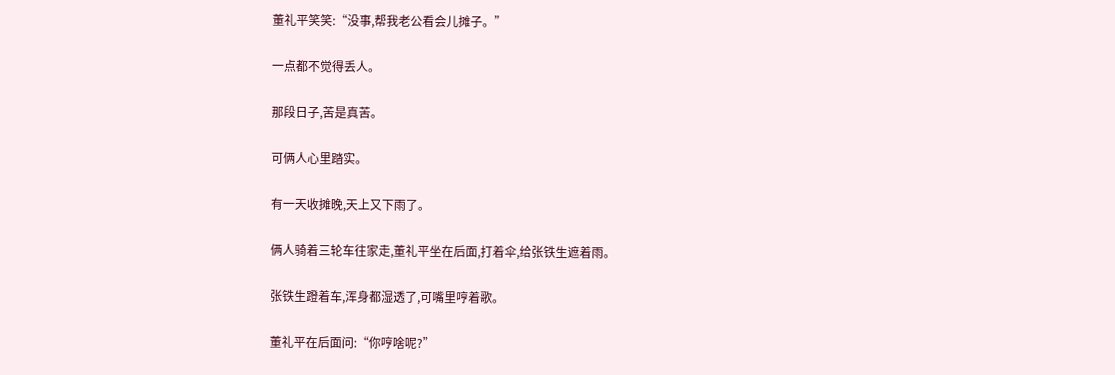董礼平笑笑:“没事,帮我老公看会儿摊子。”

一点都不觉得丢人。

那段日子,苦是真苦。

可俩人心里踏实。

有一天收摊晚,天上又下雨了。

俩人骑着三轮车往家走,董礼平坐在后面,打着伞,给张铁生遮着雨。

张铁生蹬着车,浑身都湿透了,可嘴里哼着歌。

董礼平在后面问:“你哼啥呢?”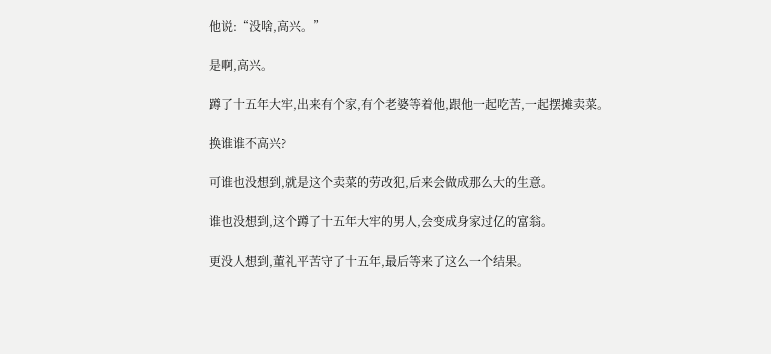他说:“没啥,高兴。”

是啊,高兴。

蹲了十五年大牢,出来有个家,有个老婆等着他,跟他一起吃苦,一起摆摊卖菜。

换谁谁不高兴?

可谁也没想到,就是这个卖菜的劳改犯,后来会做成那么大的生意。

谁也没想到,这个蹲了十五年大牢的男人,会变成身家过亿的富翁。

更没人想到,董礼平苦守了十五年,最后等来了这么一个结果。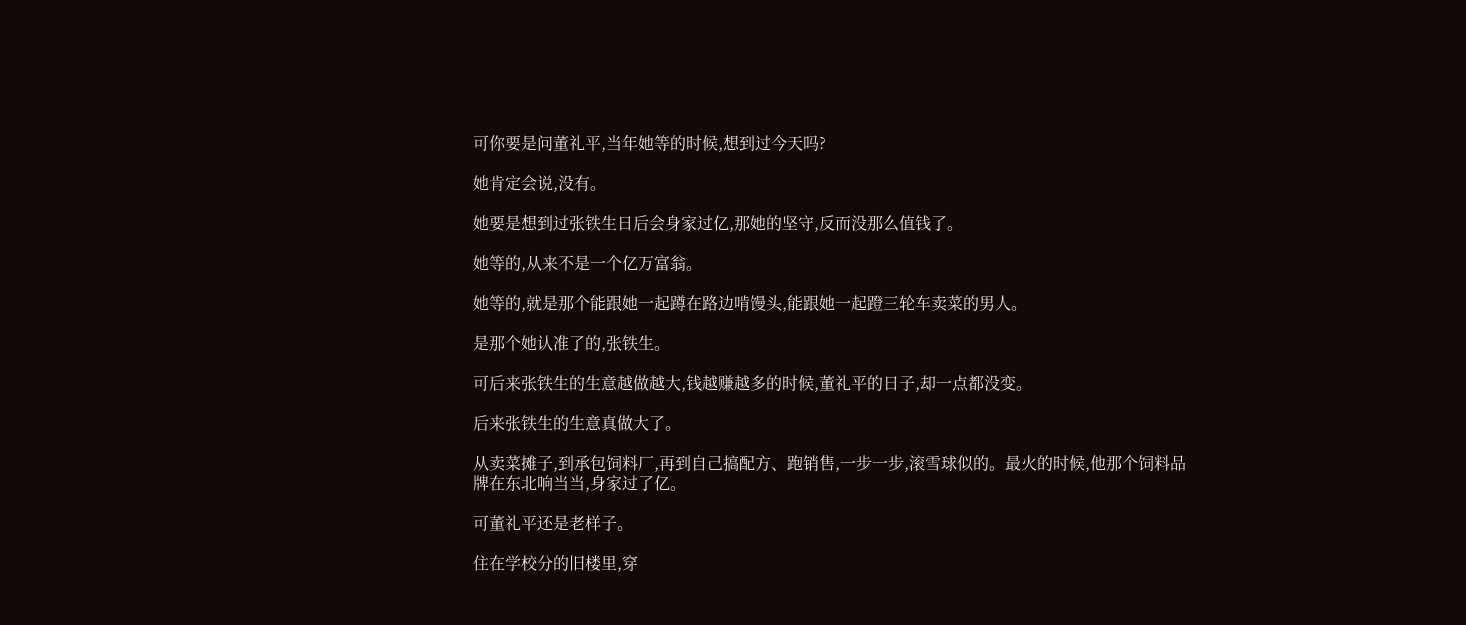可你要是问董礼平,当年她等的时候,想到过今天吗?

她肯定会说,没有。

她要是想到过张铁生日后会身家过亿,那她的坚守,反而没那么值钱了。

她等的,从来不是一个亿万富翁。

她等的,就是那个能跟她一起蹲在路边啃馒头,能跟她一起蹬三轮车卖菜的男人。

是那个她认准了的,张铁生。

可后来张铁生的生意越做越大,钱越赚越多的时候,董礼平的日子,却一点都没变。

后来张铁生的生意真做大了。

从卖菜摊子,到承包饲料厂,再到自己搞配方、跑销售,一步一步,滚雪球似的。最火的时候,他那个饲料品牌在东北响当当,身家过了亿。

可董礼平还是老样子。

住在学校分的旧楼里,穿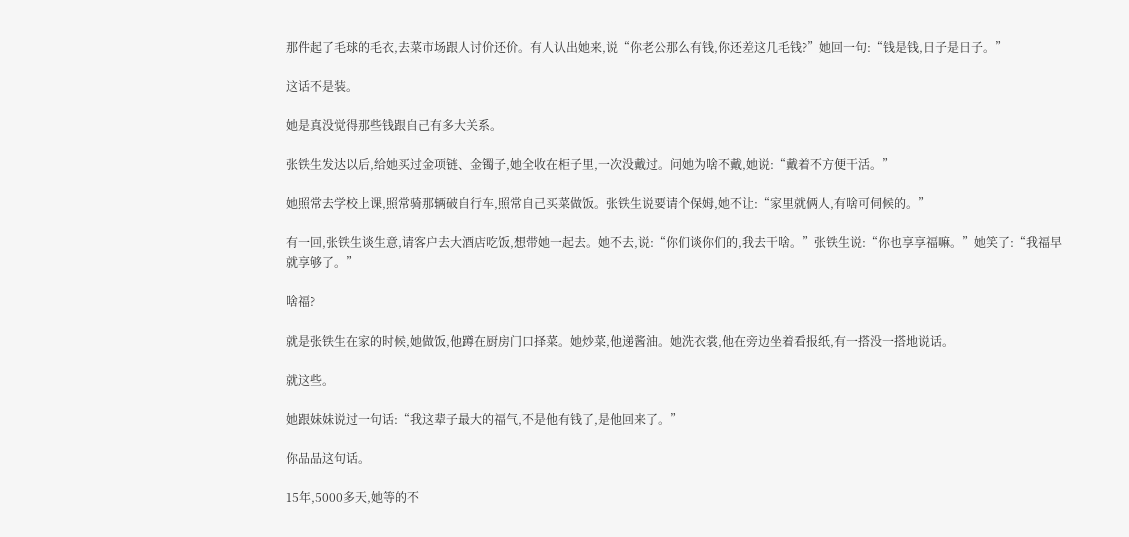那件起了毛球的毛衣,去菜市场跟人讨价还价。有人认出她来,说“你老公那么有钱,你还差这几毛钱?”她回一句:“钱是钱,日子是日子。”

这话不是装。

她是真没觉得那些钱跟自己有多大关系。

张铁生发达以后,给她买过金项链、金镯子,她全收在柜子里,一次没戴过。问她为啥不戴,她说:“戴着不方便干活。”

她照常去学校上课,照常骑那辆破自行车,照常自己买菜做饭。张铁生说要请个保姆,她不让:“家里就俩人,有啥可伺候的。”

有一回,张铁生谈生意,请客户去大酒店吃饭,想带她一起去。她不去,说:“你们谈你们的,我去干啥。”张铁生说:“你也享享福嘛。”她笑了:“我福早就享够了。”

啥福?

就是张铁生在家的时候,她做饭,他蹲在厨房门口择菜。她炒菜,他递酱油。她洗衣裳,他在旁边坐着看报纸,有一搭没一搭地说话。

就这些。

她跟妹妹说过一句话:“我这辈子最大的福气,不是他有钱了,是他回来了。”

你品品这句话。

15年,5000多天,她等的不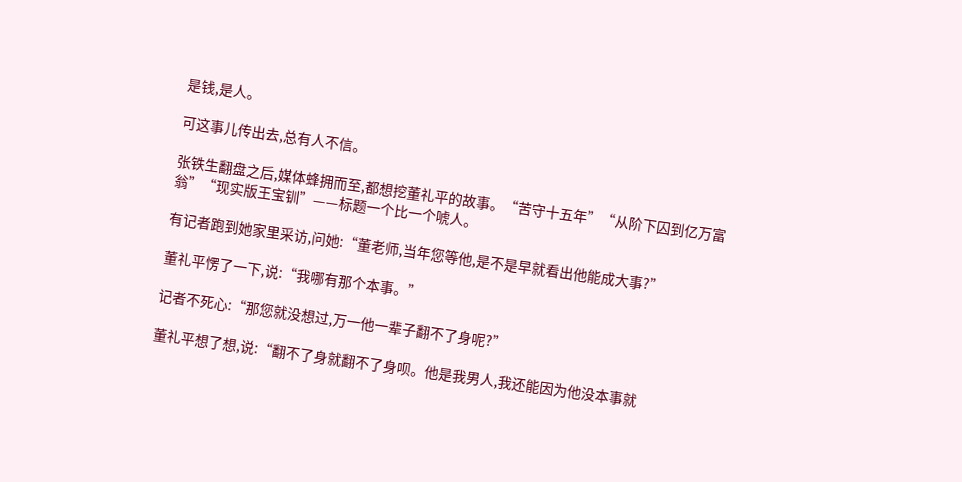是钱,是人。

可这事儿传出去,总有人不信。

张铁生翻盘之后,媒体蜂拥而至,都想挖董礼平的故事。“苦守十五年”“从阶下囚到亿万富翁”“现实版王宝钏”——标题一个比一个唬人。

有记者跑到她家里采访,问她:“董老师,当年您等他,是不是早就看出他能成大事?”

董礼平愣了一下,说:“我哪有那个本事。”

记者不死心:“那您就没想过,万一他一辈子翻不了身呢?”

董礼平想了想,说:“翻不了身就翻不了身呗。他是我男人,我还能因为他没本事就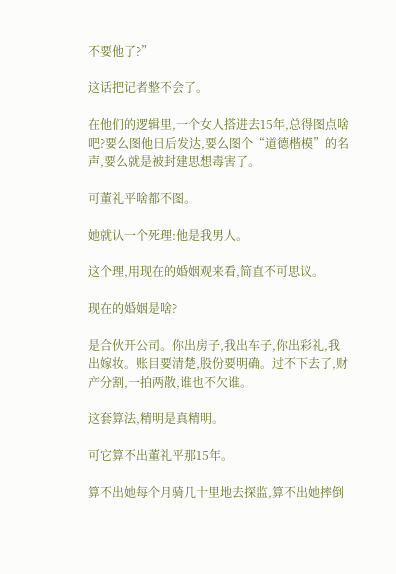不要他了?”

这话把记者整不会了。

在他们的逻辑里,一个女人搭进去15年,总得图点啥吧?要么图他日后发达,要么图个“道德楷模”的名声,要么就是被封建思想毒害了。

可董礼平啥都不图。

她就认一个死理:他是我男人。

这个理,用现在的婚姻观来看,简直不可思议。

现在的婚姻是啥?

是合伙开公司。你出房子,我出车子,你出彩礼,我出嫁妆。账目要清楚,股份要明确。过不下去了,财产分割,一拍两散,谁也不欠谁。

这套算法,精明是真精明。

可它算不出董礼平那15年。

算不出她每个月骑几十里地去探监,算不出她摔倒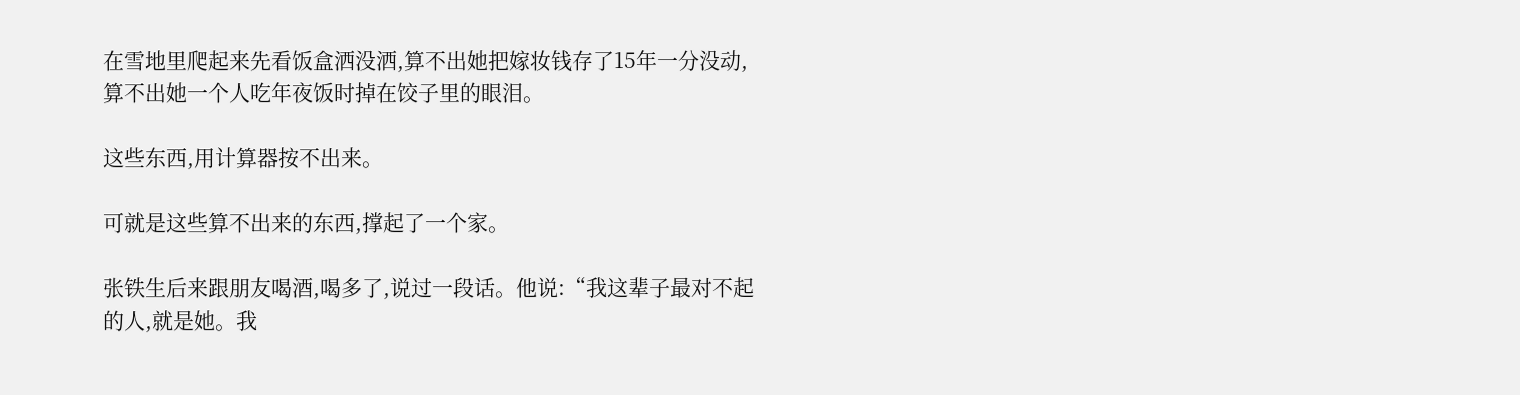在雪地里爬起来先看饭盒洒没洒,算不出她把嫁妆钱存了15年一分没动,算不出她一个人吃年夜饭时掉在饺子里的眼泪。

这些东西,用计算器按不出来。

可就是这些算不出来的东西,撑起了一个家。

张铁生后来跟朋友喝酒,喝多了,说过一段话。他说:“我这辈子最对不起的人,就是她。我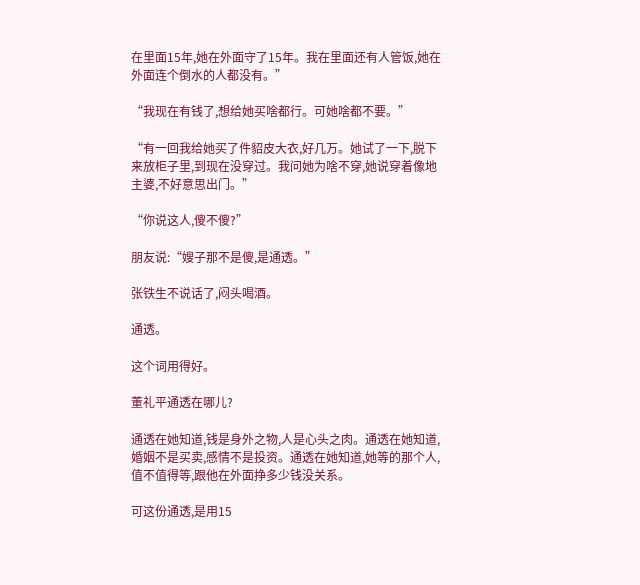在里面15年,她在外面守了15年。我在里面还有人管饭,她在外面连个倒水的人都没有。”

“我现在有钱了,想给她买啥都行。可她啥都不要。”

“有一回我给她买了件貂皮大衣,好几万。她试了一下,脱下来放柜子里,到现在没穿过。我问她为啥不穿,她说穿着像地主婆,不好意思出门。”

“你说这人,傻不傻?”

朋友说:“嫂子那不是傻,是通透。”

张铁生不说话了,闷头喝酒。

通透。

这个词用得好。

董礼平通透在哪儿?

通透在她知道,钱是身外之物,人是心头之肉。通透在她知道,婚姻不是买卖,感情不是投资。通透在她知道,她等的那个人,值不值得等,跟他在外面挣多少钱没关系。

可这份通透,是用15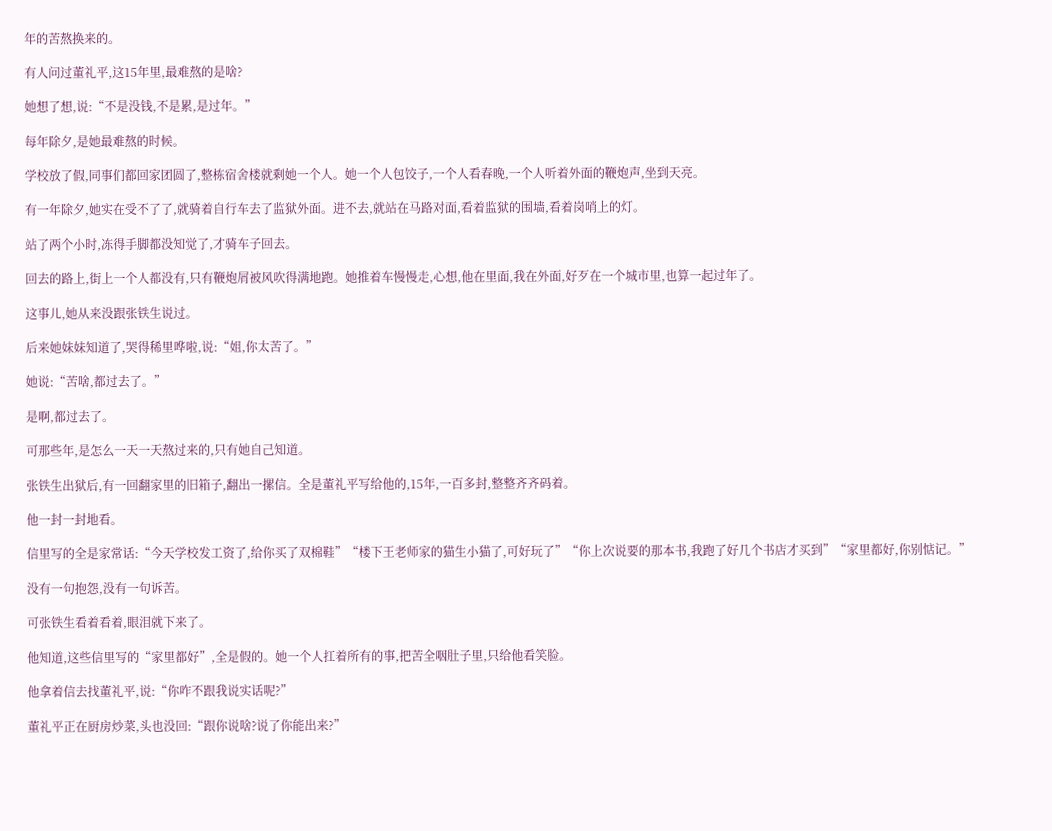年的苦熬换来的。

有人问过董礼平,这15年里,最难熬的是啥?

她想了想,说:“不是没钱,不是累,是过年。”

每年除夕,是她最难熬的时候。

学校放了假,同事们都回家团圆了,整栋宿舍楼就剩她一个人。她一个人包饺子,一个人看春晚,一个人听着外面的鞭炮声,坐到天亮。

有一年除夕,她实在受不了了,就骑着自行车去了监狱外面。进不去,就站在马路对面,看着监狱的围墙,看着岗哨上的灯。

站了两个小时,冻得手脚都没知觉了,才骑车子回去。

回去的路上,街上一个人都没有,只有鞭炮屑被风吹得满地跑。她推着车慢慢走,心想,他在里面,我在外面,好歹在一个城市里,也算一起过年了。

这事儿,她从来没跟张铁生说过。

后来她妹妹知道了,哭得稀里哗啦,说:“姐,你太苦了。”

她说:“苦啥,都过去了。”

是啊,都过去了。

可那些年,是怎么一天一天熬过来的,只有她自己知道。

张铁生出狱后,有一回翻家里的旧箱子,翻出一摞信。全是董礼平写给他的,15年,一百多封,整整齐齐码着。

他一封一封地看。

信里写的全是家常话:“今天学校发工资了,给你买了双棉鞋”“楼下王老师家的猫生小猫了,可好玩了”“你上次说要的那本书,我跑了好几个书店才买到”“家里都好,你别惦记。”

没有一句抱怨,没有一句诉苦。

可张铁生看着看着,眼泪就下来了。

他知道,这些信里写的“家里都好”,全是假的。她一个人扛着所有的事,把苦全咽肚子里,只给他看笑脸。

他拿着信去找董礼平,说:“你咋不跟我说实话呢?”

董礼平正在厨房炒菜,头也没回:“跟你说啥?说了你能出来?”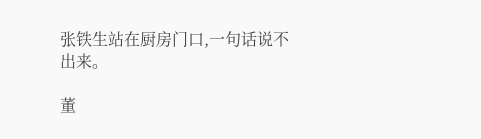张铁生站在厨房门口,一句话说不出来。

董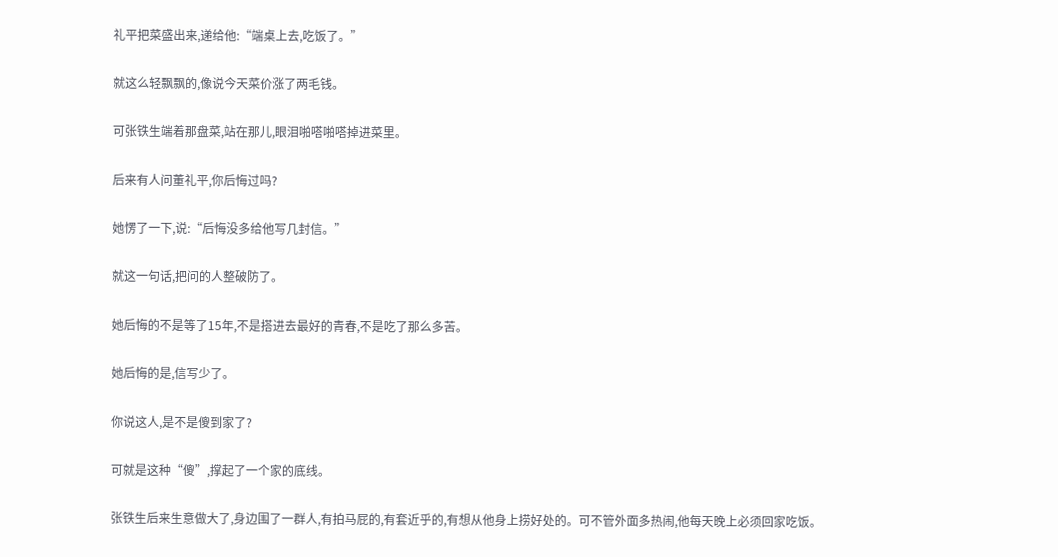礼平把菜盛出来,递给他:“端桌上去,吃饭了。”

就这么轻飘飘的,像说今天菜价涨了两毛钱。

可张铁生端着那盘菜,站在那儿,眼泪啪嗒啪嗒掉进菜里。

后来有人问董礼平,你后悔过吗?

她愣了一下,说:“后悔没多给他写几封信。”

就这一句话,把问的人整破防了。

她后悔的不是等了15年,不是搭进去最好的青春,不是吃了那么多苦。

她后悔的是,信写少了。

你说这人,是不是傻到家了?

可就是这种“傻”,撑起了一个家的底线。

张铁生后来生意做大了,身边围了一群人,有拍马屁的,有套近乎的,有想从他身上捞好处的。可不管外面多热闹,他每天晚上必须回家吃饭。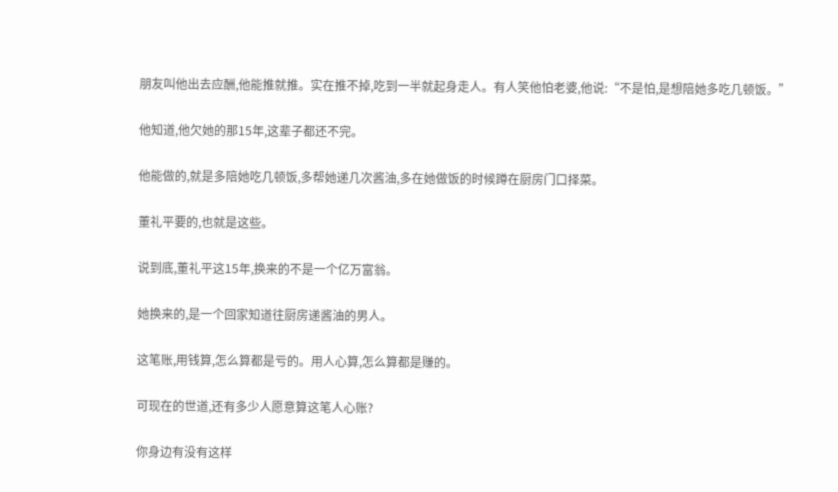朋友叫他出去应酬,他能推就推。实在推不掉,吃到一半就起身走人。有人笑他怕老婆,他说:“不是怕,是想陪她多吃几顿饭。”

他知道,他欠她的那15年,这辈子都还不完。

他能做的,就是多陪她吃几顿饭,多帮她递几次酱油,多在她做饭的时候蹲在厨房门口择菜。

董礼平要的,也就是这些。

说到底,董礼平这15年,换来的不是一个亿万富翁。

她换来的,是一个回家知道往厨房递酱油的男人。

这笔账,用钱算,怎么算都是亏的。用人心算,怎么算都是赚的。

可现在的世道,还有多少人愿意算这笔人心账?

你身边有没有这样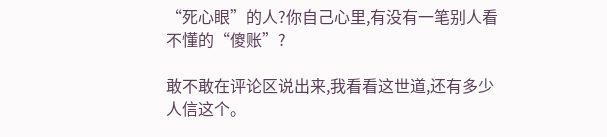“死心眼”的人?你自己心里,有没有一笔别人看不懂的“傻账”?

敢不敢在评论区说出来,我看看这世道,还有多少人信这个。